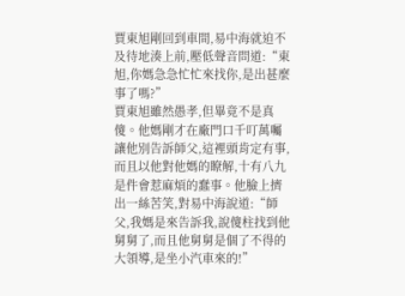賈東旭剛回到車間,易中海就迫不及待地湊上前,壓低聲音問道:“東旭,你媽急急忙忙來找你,是出甚麼事了嗎?”
賈東旭雖然愚孝,但畢竟不是真傻。他媽剛才在廠門口千叮萬囑讓他別告訴師父,這裡頭肯定有事,而且以他對他媽的瞭解,十有八九是件會惹麻煩的蠢事。他臉上擠出一絲苦笑,對易中海說道:“師父,我媽是來告訴我,說傻柱找到他舅舅了,而且他舅舅是個了不得的大領導,是坐小汽車來的!”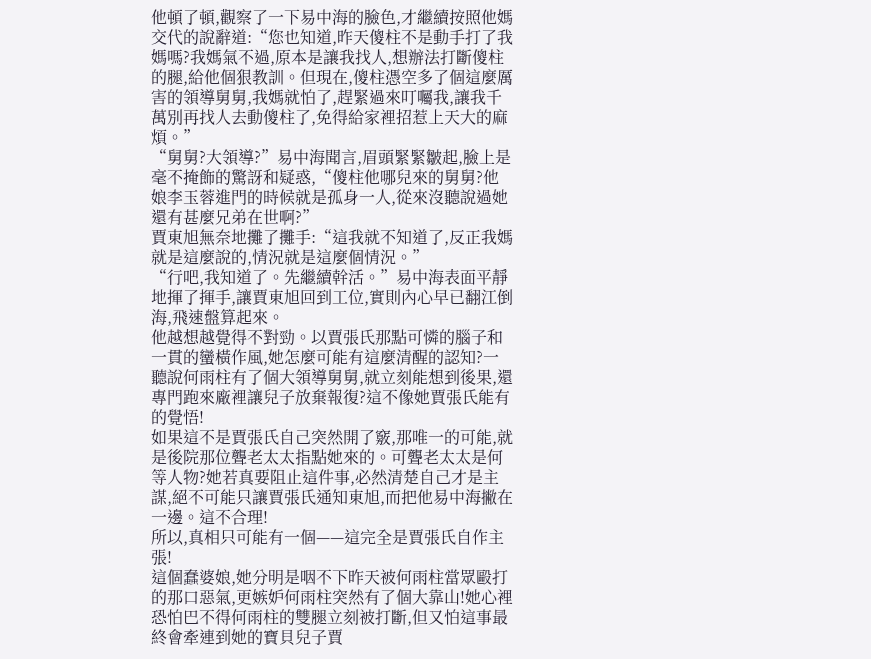他頓了頓,觀察了一下易中海的臉色,才繼續按照他媽交代的說辭道:“您也知道,昨天傻柱不是動手打了我媽嗎?我媽氣不過,原本是讓我找人,想辦法打斷傻柱的腿,給他個狠教訓。但現在,傻柱憑空多了個這麼厲害的領導舅舅,我媽就怕了,趕緊過來叮囑我,讓我千萬別再找人去動傻柱了,免得給家裡招惹上天大的麻煩。”
“舅舅?大領導?”易中海聞言,眉頭緊緊皺起,臉上是毫不掩飾的驚訝和疑惑,“傻柱他哪兒來的舅舅?他娘李玉蓉進門的時候就是孤身一人,從來沒聽說過她還有甚麼兄弟在世啊?”
賈東旭無奈地攤了攤手:“這我就不知道了,反正我媽就是這麼說的,情況就是這麼個情況。”
“行吧,我知道了。先繼續幹活。”易中海表面平靜地揮了揮手,讓賈東旭回到工位,實則內心早已翻江倒海,飛速盤算起來。
他越想越覺得不對勁。以賈張氏那點可憐的腦子和一貫的蠻橫作風,她怎麼可能有這麼清醒的認知?一聽說何雨柱有了個大領導舅舅,就立刻能想到後果,還專門跑來廠裡讓兒子放棄報復?這不像她賈張氏能有的覺悟!
如果這不是賈張氏自己突然開了竅,那唯一的可能,就是後院那位聾老太太指點她來的。可聾老太太是何等人物?她若真要阻止這件事,必然清楚自己才是主謀,絕不可能只讓賈張氏通知東旭,而把他易中海撇在一邊。這不合理!
所以,真相只可能有一個——這完全是賈張氏自作主張!
這個蠢婆娘,她分明是咽不下昨天被何雨柱當眾毆打的那口惡氣,更嫉妒何雨柱突然有了個大靠山!她心裡恐怕巴不得何雨柱的雙腿立刻被打斷,但又怕這事最終會牽連到她的寶貝兒子賈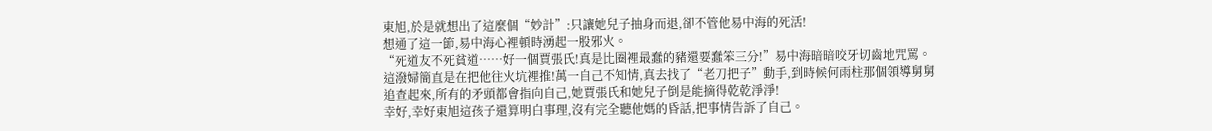東旭,於是就想出了這麼個“妙計”:只讓她兒子抽身而退,卻不管他易中海的死活!
想通了這一節,易中海心裡頓時湧起一股邪火。
“死道友不死貧道……好一個賈張氏!真是比圈裡最蠢的豬還要蠢笨三分!”易中海暗暗咬牙切齒地咒罵。這潑婦簡直是在把他往火坑裡推!萬一自己不知情,真去找了“老刀把子”動手,到時候何雨柱那個領導舅舅追查起來,所有的矛頭都會指向自己,她賈張氏和她兒子倒是能摘得乾乾淨淨!
幸好,幸好東旭這孩子還算明白事理,沒有完全聽他媽的昏話,把事情告訴了自己。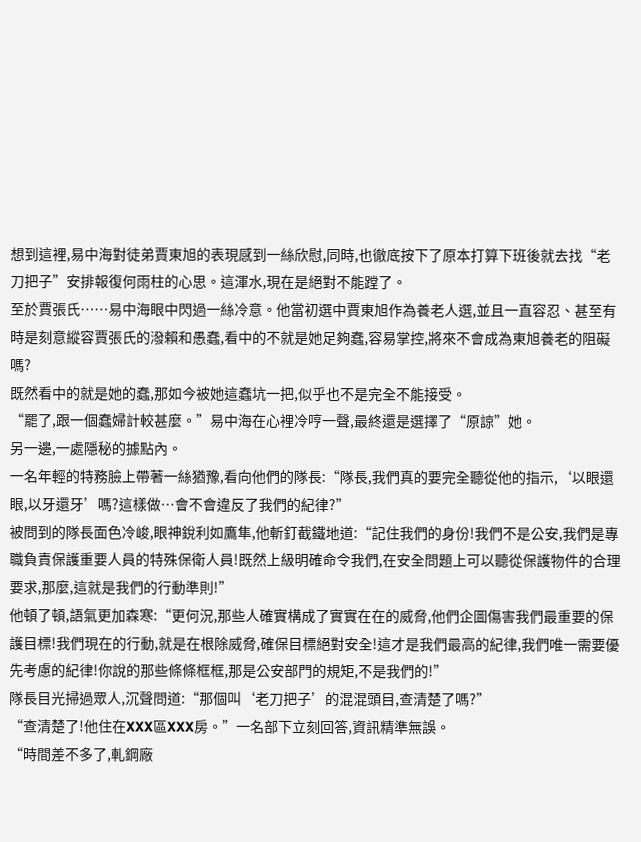想到這裡,易中海對徒弟賈東旭的表現感到一絲欣慰,同時,也徹底按下了原本打算下班後就去找“老刀把子”安排報復何雨柱的心思。這渾水,現在是絕對不能蹚了。
至於賈張氏……易中海眼中閃過一絲冷意。他當初選中賈東旭作為養老人選,並且一直容忍、甚至有時是刻意縱容賈張氏的潑賴和愚蠢,看中的不就是她足夠蠢,容易掌控,將來不會成為東旭養老的阻礙嗎?
既然看中的就是她的蠢,那如今被她這蠢坑一把,似乎也不是完全不能接受。
“罷了,跟一個蠢婦計較甚麼。”易中海在心裡冷哼一聲,最終還是選擇了“原諒”她。
另一邊,一處隱秘的據點內。
一名年輕的特務臉上帶著一絲猶豫,看向他們的隊長:“隊長,我們真的要完全聽從他的指示,‘以眼還眼,以牙還牙’嗎?這樣做…會不會違反了我們的紀律?”
被問到的隊長面色冷峻,眼神銳利如鷹隼,他斬釘截鐵地道:“記住我們的身份!我們不是公安,我們是專職負責保護重要人員的特殊保衛人員!既然上級明確命令我們,在安全問題上可以聽從保護物件的合理要求,那麼,這就是我們的行動準則!”
他頓了頓,語氣更加森寒:“更何況,那些人確實構成了實實在在的威脅,他們企圖傷害我們最重要的保護目標!我們現在的行動,就是在根除威脅,確保目標絕對安全!這才是我們最高的紀律,我們唯一需要優先考慮的紀律!你說的那些條條框框,那是公安部門的規矩,不是我們的!”
隊長目光掃過眾人,沉聲問道:“那個叫‘老刀把子’的混混頭目,查清楚了嗎?”
“查清楚了!他住在XXX區XXX房。”一名部下立刻回答,資訊精準無誤。
“時間差不多了,軋鋼廠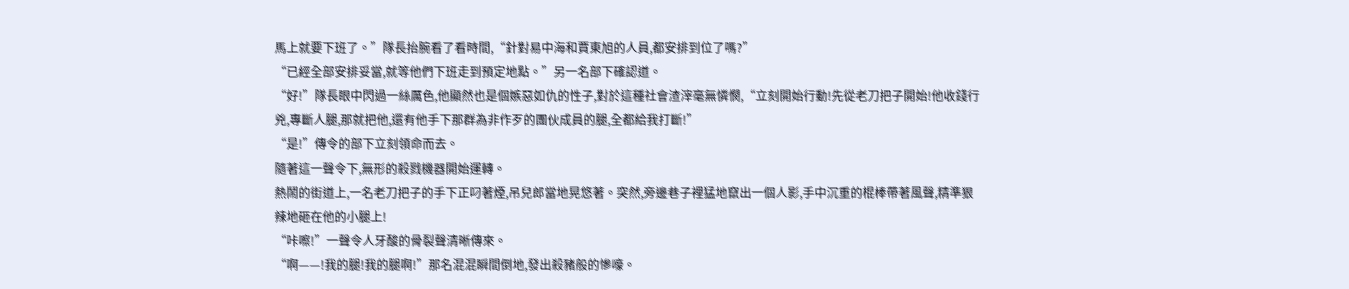馬上就要下班了。”隊長抬腕看了看時間,“針對易中海和賈東旭的人員,都安排到位了嗎?”
“已經全部安排妥當,就等他們下班走到預定地點。”另一名部下確認道。
“好!”隊長眼中閃過一絲厲色,他顯然也是個嫉惡如仇的性子,對於這種社會渣滓毫無憐憫,“立刻開始行動!先從老刀把子開始!他收錢行兇,專斷人腿,那就把他,還有他手下那群為非作歹的團伙成員的腿,全都給我打斷!”
“是!”傳令的部下立刻領命而去。
隨著這一聲令下,無形的殺戮機器開始運轉。
熱鬧的街道上,一名老刀把子的手下正叼著煙,吊兒郎當地晃悠著。突然,旁邊巷子裡猛地竄出一個人影,手中沉重的棍棒帶著風聲,精準狠辣地砸在他的小腿上!
“咔嚓!”一聲令人牙酸的骨裂聲清晰傳來。
“啊——!我的腿!我的腿啊!”那名混混瞬間倒地,發出殺豬般的慘嚎。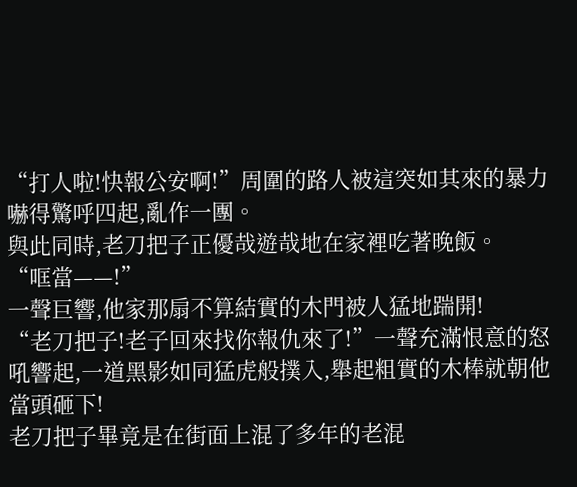“打人啦!快報公安啊!”周圍的路人被這突如其來的暴力嚇得驚呼四起,亂作一團。
與此同時,老刀把子正優哉遊哉地在家裡吃著晚飯。
“哐當——!”
一聲巨響,他家那扇不算結實的木門被人猛地踹開!
“老刀把子!老子回來找你報仇來了!”一聲充滿恨意的怒吼響起,一道黑影如同猛虎般撲入,舉起粗實的木棒就朝他當頭砸下!
老刀把子畢竟是在街面上混了多年的老混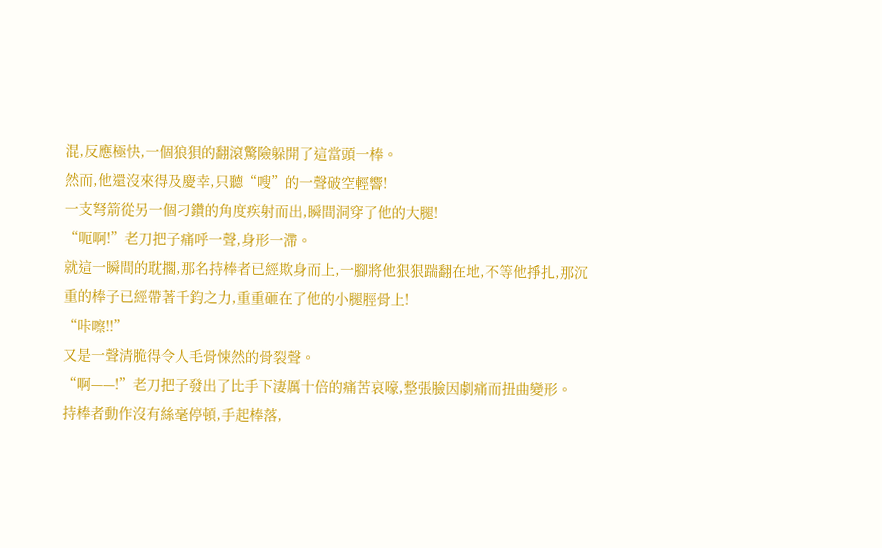混,反應極快,一個狼狽的翻滾驚險躲開了這當頭一棒。
然而,他還沒來得及慶幸,只聽“嗖”的一聲破空輕響!
一支弩箭從另一個刁鑽的角度疾射而出,瞬間洞穿了他的大腿!
“呃啊!”老刀把子痛呼一聲,身形一滯。
就這一瞬間的耽擱,那名持棒者已經欺身而上,一腳將他狠狠踹翻在地,不等他掙扎,那沉重的棒子已經帶著千鈞之力,重重砸在了他的小腿脛骨上!
“咔嚓!!”
又是一聲清脆得令人毛骨悚然的骨裂聲。
“啊——!”老刀把子發出了比手下淒厲十倍的痛苦哀嚎,整張臉因劇痛而扭曲變形。
持棒者動作沒有絲毫停頓,手起棒落,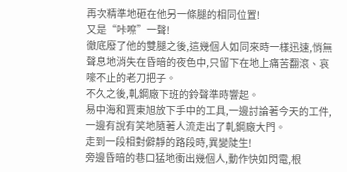再次精準地砸在他另一條腿的相同位置!
又是“咔嚓”一聲!
徹底廢了他的雙腿之後,這幾個人如同來時一樣迅速,悄無聲息地消失在昏暗的夜色中,只留下在地上痛苦翻滾、哀嚎不止的老刀把子。
不久之後,軋鋼廠下班的鈴聲準時響起。
易中海和賈東旭放下手中的工具,一邊討論著今天的工件,一邊有說有笑地隨著人流走出了軋鋼廠大門。
走到一段相對僻靜的路段時,異變陡生!
旁邊昏暗的巷口猛地衝出幾個人,動作快如閃電,根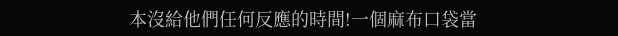本沒給他們任何反應的時間!一個麻布口袋當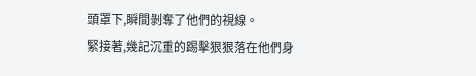頭罩下,瞬間剝奪了他們的視線。
緊接著,幾記沉重的踢擊狠狠落在他們身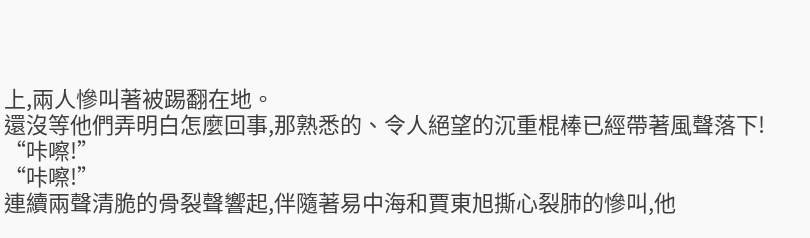上,兩人慘叫著被踢翻在地。
還沒等他們弄明白怎麼回事,那熟悉的、令人絕望的沉重棍棒已經帶著風聲落下!
“咔嚓!”
“咔嚓!”
連續兩聲清脆的骨裂聲響起,伴隨著易中海和賈東旭撕心裂肺的慘叫,他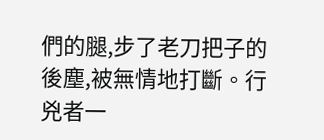們的腿,步了老刀把子的後塵,被無情地打斷。行兇者一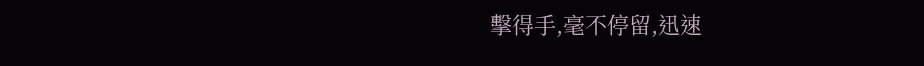擊得手,毫不停留,迅速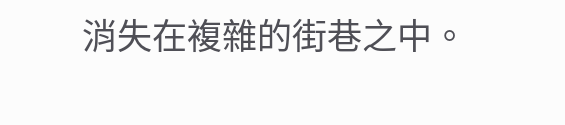消失在複雜的街巷之中。